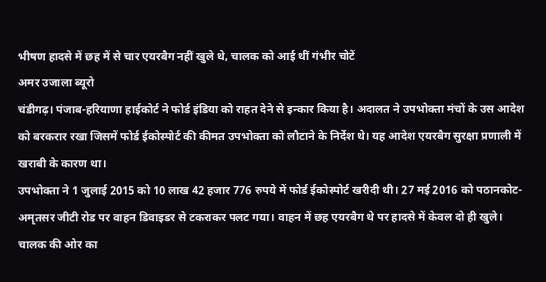भीषण हादसे में छह में से चार एयरबैग नहीं खुले थे, चालक को आई थीं गंभीर चोटें
अमर उजाला ब्यूरो
चंडीगढ़। पंजाब-हरियाणा हाईकोर्ट ने फोर्ड इंडिया को राहत देने से इन्कार किया है। अदालत ने उपभोक्ता मंचों के उस आदेश को बरकरार रखा जिसमें फोर्ड ईकोस्पोर्ट की कीमत उपभोक्ता को लौटाने के निर्देश थे। यह आदेश एयरबैग सुरक्षा प्रणाली में खराबी के कारण था।
उपभोक्ता ने 1 जुलाई 2015 को 10 लाख 42 हजार 776 रुपये में फोर्ड ईकोस्पोर्ट खरीदी थी। 27 मई 2016 को पठानकोट-अमृतसर जीटी रोड पर वाहन डिवाइडर से टकराकर पलट गया। वाहन में छह एयरबैग थे पर हादसे में केवल दो ही खुले। चालक की ओर का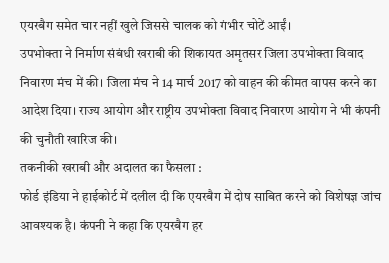एयरबैग समेत चार नहीं खुले जिससे चालक को गंभीर चोटें आईं।
उपभोक्ता ने निर्माण संबंधी खराबी की शिकायत अमृतसर जिला उपभोक्ता विवाद निवारण मंच में की। जिला मंच ने 14 मार्च 2017 को वाहन की कीमत वापस करने का आदेश दिया। राज्य आयोग और राष्ट्रीय उपभोक्ता विवाद निवारण आयोग ने भी कंपनी की चुनौती खारिज की।
तकनीकी खराबी और अदालत का फैसला :
फोर्ड इंडिया ने हाईकोर्ट में दलील दी कि एयरबैग में दोष साबित करने को विशेषज्ञ जांच आवश्यक है। कंपनी ने कहा कि एयरबैग हर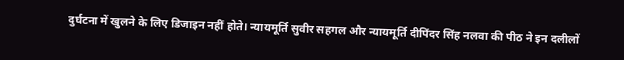दुर्घटना में खुलने के लिए डिजाइन नहीं होते। न्यायमूर्ति सुवीर सहगल और न्यायमूर्ति दीपिंदर सिंह नलवा की पीठ ने इन दलीलों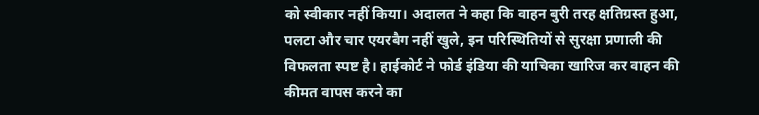को स्वीकार नहीं किया। अदालत ने कहा कि वाहन बुरी तरह क्षतिग्रस्त हुआ, पलटा और चार एयरबैग नहीं खुले, इन परिस्थितियों से सुरक्षा प्रणाली की विफलता स्पष्ट है। हाईकोर्ट ने फोर्ड इंडिया की याचिका खारिज कर वाहन की कीमत वापस करने का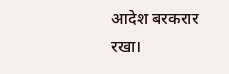आदेश बरकरार रखा।